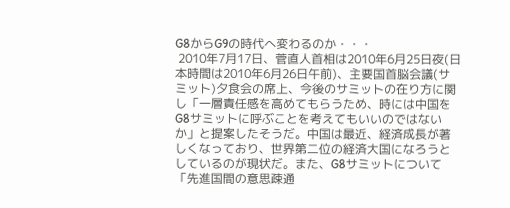G8からG9の時代へ変わるのか・・・
 2010年7月17日、菅直人首相は2010年6月25日夜(日本時間は2010年6月26日午前)、主要国首脳会議(サミット)夕食会の席上、今後のサミットの在り方に関し「一層責任感を高めてもらうため、時には中国をG8サミットに呼ぶことを考えてもいいのではないか」と提案したそうだ。中国は最近、経済成長が著しくなっており、世界第二位の経済大国になろうとしているのが現状だ。また、G8サミットについて「先進国間の意思疎通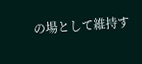の場として維持す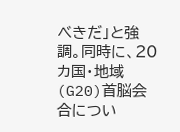べきだ」と強調。同時に、20カ国・地域(G20)首脳会合につい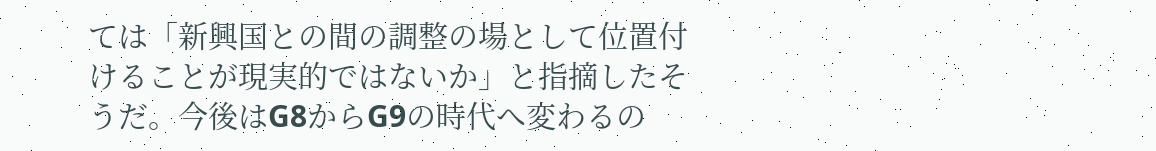ては「新興国との間の調整の場として位置付けることが現実的ではないか」と指摘したそうだ。今後はG8からG9の時代へ変わるの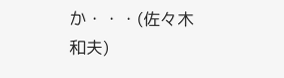か・・・(佐々木和夫)